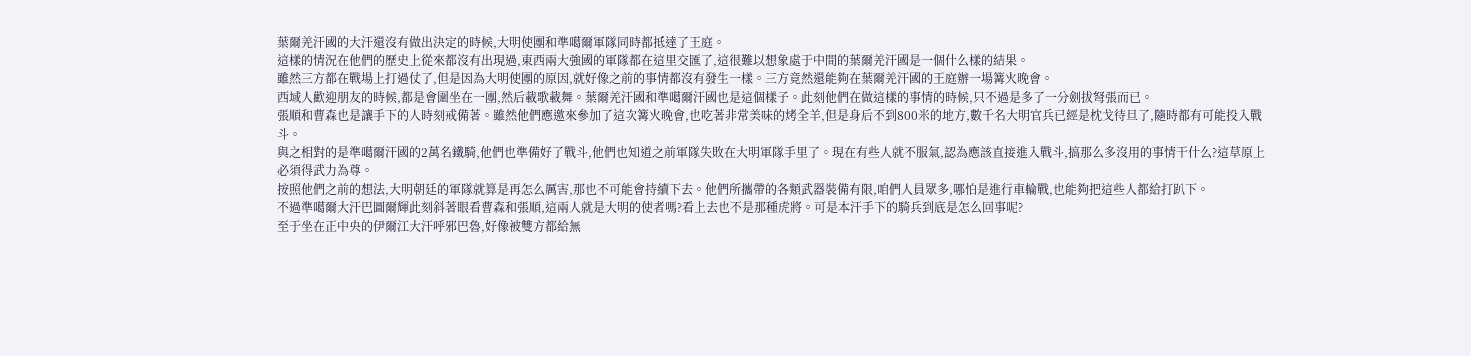葉爾羌汗國的大汗還沒有做出決定的時候,大明使團和準噶爾軍隊同時都抵達了王庭。
這樣的情況在他們的歷史上從來都沒有出現過,東西兩大強國的軍隊都在這里交匯了,這很難以想象處于中間的葉爾羌汗國是一個什么樣的結果。
雖然三方都在戰場上打過仗了,但是因為大明使團的原因,就好像之前的事情都沒有發生一樣。三方竟然還能夠在葉爾羌汗國的王庭辦一場篝火晚會。
西域人歡迎朋友的時候,都是會圍坐在一團,然后載歌載舞。葉爾羌汗國和準噶爾汗國也是這個樣子。此刻他們在做這樣的事情的時候,只不過是多了一分劍拔弩張而已。
張順和曹森也是讓手下的人時刻戒備著。雖然他們應邀來參加了這次篝火晚會,也吃著非常美味的烤全羊,但是身后不到800米的地方,數千名大明官兵已經是枕戈待旦了,隨時都有可能投入戰斗。
與之相對的是準噶爾汗國的2萬名鐵騎,他們也準備好了戰斗,他們也知道之前軍隊失敗在大明軍隊手里了。現在有些人就不服氣,認為應該直接進入戰斗,搞那么多沒用的事情干什么?這草原上必須得武力為尊。
按照他們之前的想法,大明朝廷的軍隊就算是再怎么厲害,那也不可能會持續下去。他們所攜帶的各類武器裝備有限,咱們人員眾多,哪怕是進行車輪戰,也能夠把這些人都給打趴下。
不過準噶爾大汗巴圖爾輝此刻斜著眼看曹森和張順,這兩人就是大明的使者嗎?看上去也不是那種虎將。可是本汗手下的騎兵到底是怎么回事呢?
至于坐在正中央的伊爾江大汗呼邪巴魯,好像被雙方都給無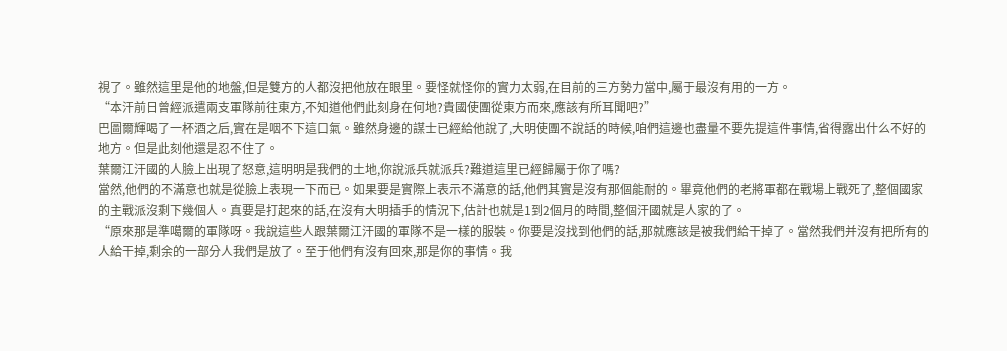視了。雖然這里是他的地盤,但是雙方的人都沒把他放在眼里。要怪就怪你的實力太弱,在目前的三方勢力當中,屬于最沒有用的一方。
“本汗前日曾經派遣兩支軍隊前往東方,不知道他們此刻身在何地?貴國使團從東方而來,應該有所耳聞吧?”
巴圖爾輝喝了一杯酒之后,實在是咽不下這口氣。雖然身邊的謀士已經給他說了,大明使團不說話的時候,咱們這邊也盡量不要先提這件事情,省得露出什么不好的地方。但是此刻他還是忍不住了。
葉爾江汗國的人臉上出現了怒意,這明明是我們的土地,你說派兵就派兵?難道這里已經歸屬于你了嗎?
當然,他們的不滿意也就是從臉上表現一下而已。如果要是實際上表示不滿意的話,他們其實是沒有那個能耐的。畢竟他們的老將軍都在戰場上戰死了,整個國家的主戰派沒剩下幾個人。真要是打起來的話,在沒有大明插手的情況下,估計也就是1到2個月的時間,整個汗國就是人家的了。
“原來那是準噶爾的軍隊呀。我說這些人跟葉爾江汗國的軍隊不是一樣的服裝。你要是沒找到他們的話,那就應該是被我們給干掉了。當然我們并沒有把所有的人給干掉,剩余的一部分人我們是放了。至于他們有沒有回來,那是你的事情。我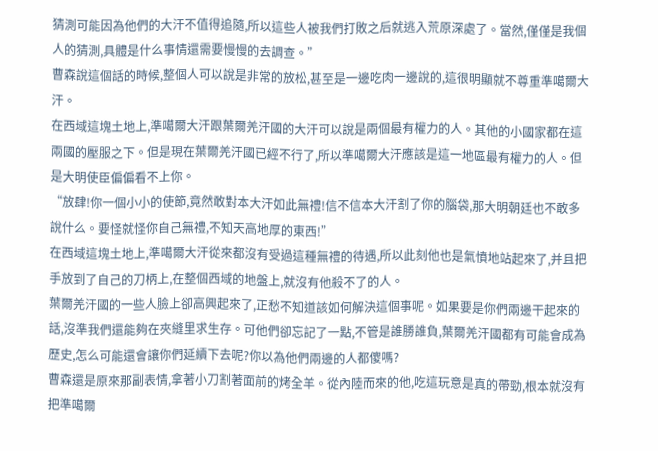猜測可能因為他們的大汗不值得追隨,所以這些人被我們打敗之后就逃入荒原深處了。當然,僅僅是我個人的猜測,具體是什么事情還需要慢慢的去調查。”
曹森說這個話的時候,整個人可以說是非常的放松,甚至是一邊吃肉一邊說的,這很明顯就不尊重準噶爾大汗。
在西域這塊土地上,準噶爾大汗跟葉爾羌汗國的大汗可以說是兩個最有權力的人。其他的小國家都在這兩國的壓服之下。但是現在葉爾羌汗國已經不行了,所以準噶爾大汗應該是這一地區最有權力的人。但是大明使臣偏偏看不上你。
“放肆!你一個小小的使節,竟然敢對本大汗如此無禮!信不信本大汗割了你的腦袋,那大明朝廷也不敢多說什么。要怪就怪你自己無禮,不知天高地厚的東西!”
在西域這塊土地上,準噶爾大汗從來都沒有受過這種無禮的待遇,所以此刻他也是氣憤地站起來了,并且把手放到了自己的刀柄上,在整個西域的地盤上,就沒有他殺不了的人。
葉爾羌汗國的一些人臉上卻高興起來了,正愁不知道該如何解決這個事呢。如果要是你們兩邊干起來的話,沒準我們還能夠在夾縫里求生存。可他們卻忘記了一點,不管是誰勝誰負,葉爾羌汗國都有可能會成為歷史,怎么可能還會讓你們延續下去呢?你以為他們兩邊的人都傻嗎?
曹森還是原來那副表情,拿著小刀割著面前的烤全羊。從內陸而來的他,吃這玩意是真的帶勁,根本就沒有把準噶爾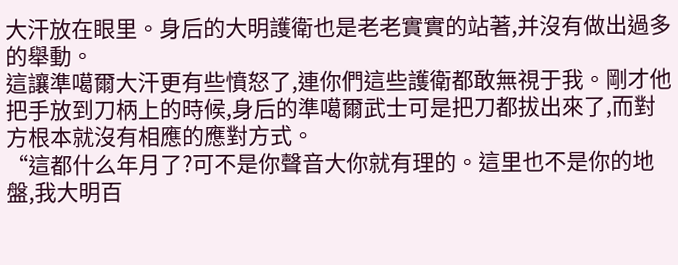大汗放在眼里。身后的大明護衛也是老老實實的站著,并沒有做出過多的舉動。
這讓準噶爾大汗更有些憤怒了,連你們這些護衛都敢無視于我。剛才他把手放到刀柄上的時候,身后的準噶爾武士可是把刀都拔出來了,而對方根本就沒有相應的應對方式。
“這都什么年月了?可不是你聲音大你就有理的。這里也不是你的地盤,我大明百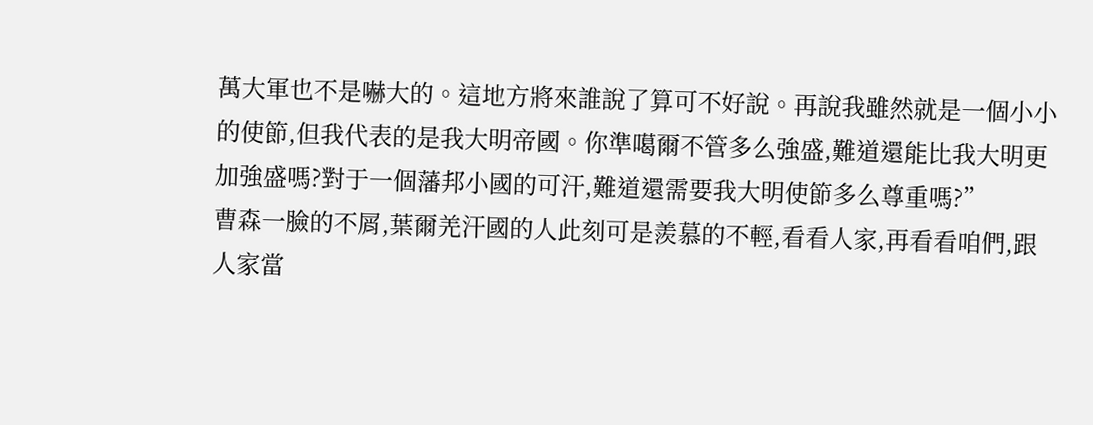萬大軍也不是嚇大的。這地方將來誰說了算可不好說。再說我雖然就是一個小小的使節,但我代表的是我大明帝國。你準噶爾不管多么強盛,難道還能比我大明更加強盛嗎?對于一個藩邦小國的可汗,難道還需要我大明使節多么尊重嗎?”
曹森一臉的不屑,葉爾羌汗國的人此刻可是羨慕的不輕,看看人家,再看看咱們,跟人家當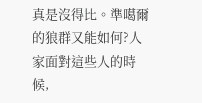真是沒得比。準噶爾的狼群又能如何?人家面對這些人的時候,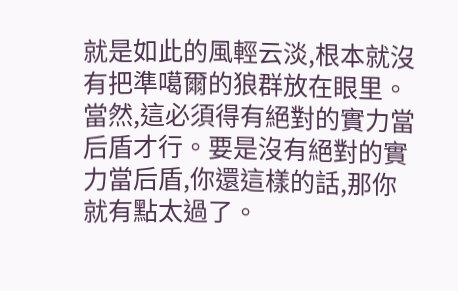就是如此的風輕云淡,根本就沒有把準噶爾的狼群放在眼里。
當然,這必須得有絕對的實力當后盾才行。要是沒有絕對的實力當后盾,你還這樣的話,那你就有點太過了。